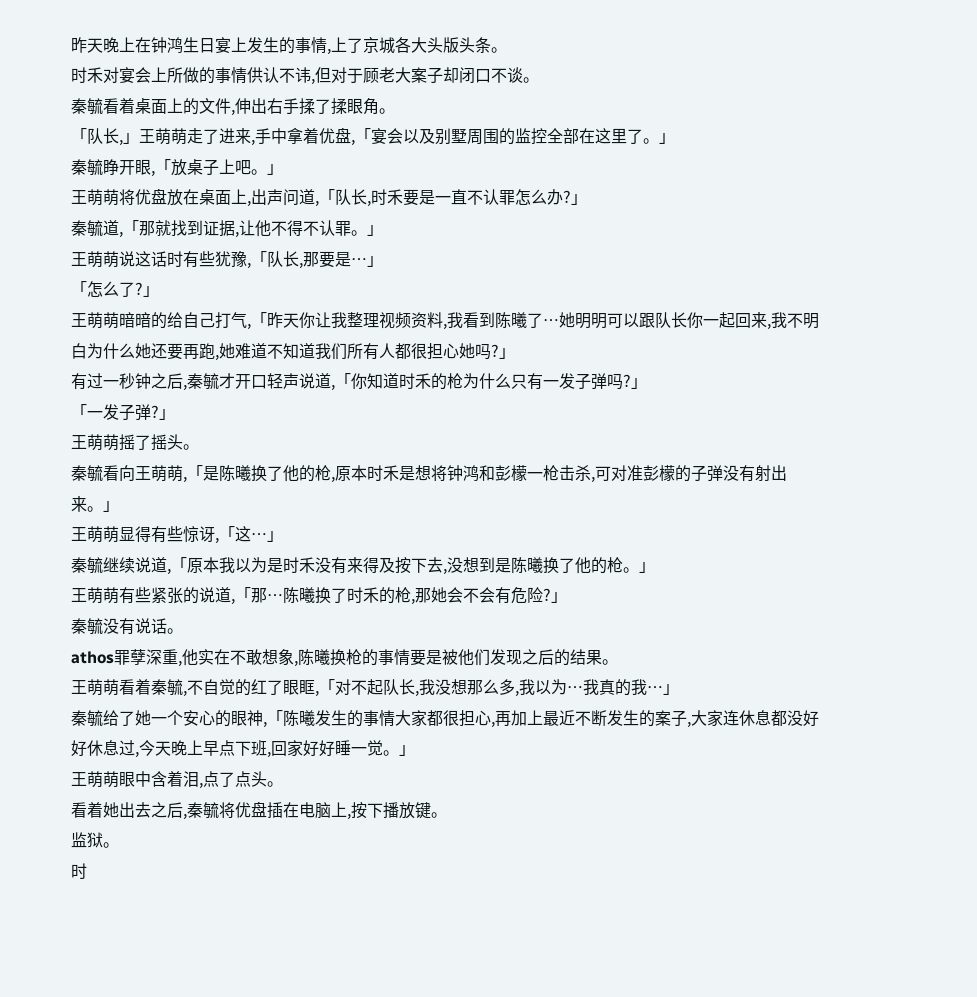昨天晚上在钟鸿生日宴上发生的事情,上了京城各大头版头条。
时禾对宴会上所做的事情供认不讳,但对于顾老大案子却闭口不谈。
秦毓看着桌面上的文件,伸出右手揉了揉眼角。
「队长,」王萌萌走了进来,手中拿着优盘,「宴会以及别墅周围的监控全部在这里了。」
秦毓睁开眼,「放桌子上吧。」
王萌萌将优盘放在桌面上,出声问道,「队长,时禾要是一直不认罪怎么办?」
秦毓道,「那就找到证据,让他不得不认罪。」
王萌萌说这话时有些犹豫,「队长,那要是…」
「怎么了?」
王萌萌暗暗的给自己打气,「昨天你让我整理视频资料,我看到陈曦了…她明明可以跟队长你一起回来,我不明白为什么她还要再跑,她难道不知道我们所有人都很担心她吗?」
有过一秒钟之后,秦毓才开口轻声说道,「你知道时禾的枪为什么只有一发子弹吗?」
「一发子弹?」
王萌萌摇了摇头。
秦毓看向王萌萌,「是陈曦换了他的枪,原本时禾是想将钟鸿和彭檬一枪击杀,可对准彭檬的子弹没有射出来。」
王萌萌显得有些惊讶,「这…」
秦毓继续说道,「原本我以为是时禾没有来得及按下去,没想到是陈曦换了他的枪。」
王萌萌有些紧张的说道,「那…陈曦换了时禾的枪,那她会不会有危险?」
秦毓没有说话。
athos罪孽深重,他实在不敢想象,陈曦换枪的事情要是被他们发现之后的结果。
王萌萌看着秦毓,不自觉的红了眼眶,「对不起队长,我没想那么多,我以为…我真的我…」
秦毓给了她一个安心的眼神,「陈曦发生的事情大家都很担心,再加上最近不断发生的案子,大家连休息都没好好休息过,今天晚上早点下班,回家好好睡一觉。」
王萌萌眼中含着泪,点了点头。
看着她出去之后,秦毓将优盘插在电脑上,按下播放键。
监狱。
时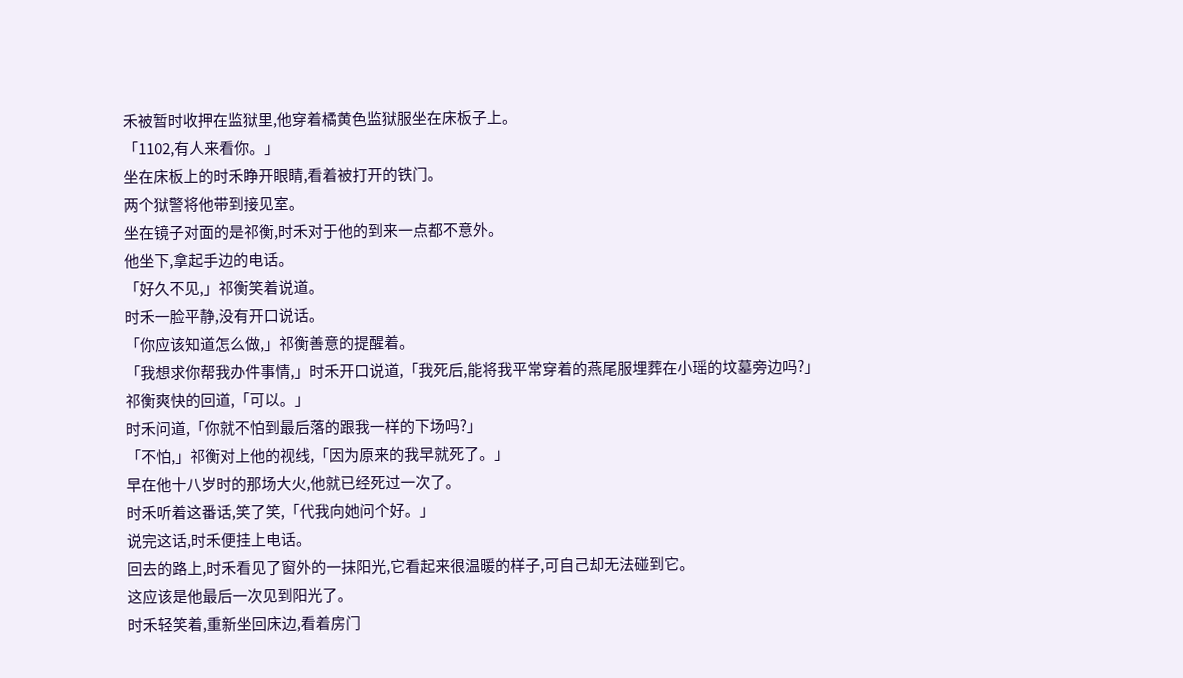禾被暂时收押在监狱里,他穿着橘黄色监狱服坐在床板子上。
「1102,有人来看你。」
坐在床板上的时禾睁开眼睛,看着被打开的铁门。
两个狱警将他带到接见室。
坐在镜子对面的是祁衡,时禾对于他的到来一点都不意外。
他坐下,拿起手边的电话。
「好久不见,」祁衡笑着说道。
时禾一脸平静,没有开口说话。
「你应该知道怎么做,」祁衡善意的提醒着。
「我想求你帮我办件事情,」时禾开口说道,「我死后,能将我平常穿着的燕尾服埋葬在小瑶的坟墓旁边吗?」
祁衡爽快的回道,「可以。」
时禾问道,「你就不怕到最后落的跟我一样的下场吗?」
「不怕,」祁衡对上他的视线,「因为原来的我早就死了。」
早在他十八岁时的那场大火,他就已经死过一次了。
时禾听着这番话,笑了笑,「代我向她问个好。」
说完这话,时禾便挂上电话。
回去的路上,时禾看见了窗外的一抹阳光,它看起来很温暖的样子,可自己却无法碰到它。
这应该是他最后一次见到阳光了。
时禾轻笑着,重新坐回床边,看着房门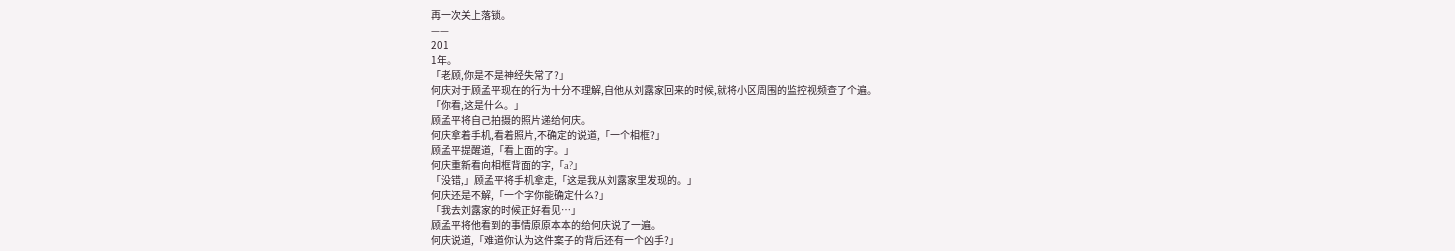再一次关上落锁。
——
201
1年。
「老顾,你是不是神经失常了?」
何庆对于顾孟平现在的行为十分不理解,自他从刘露家回来的时候,就将小区周围的监控视频查了个遍。
「你看,这是什么。」
顾孟平将自己拍摄的照片递给何庆。
何庆拿着手机,看着照片,不确定的说道,「一个相框?」
顾孟平提醒道,「看上面的字。」
何庆重新看向相框背面的字,「a?」
「没错,」顾孟平将手机拿走,「这是我从刘露家里发现的。」
何庆还是不解,「一个字你能确定什么?」
「我去刘露家的时候正好看见…」
顾孟平将他看到的事情原原本本的给何庆说了一遍。
何庆说道,「难道你认为这件案子的背后还有一个凶手?」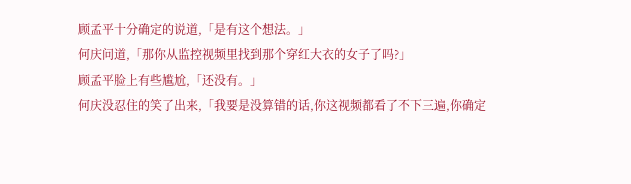顾孟平十分确定的说道,「是有这个想法。」
何庆问道,「那你从监控视频里找到那个穿红大衣的女子了吗?」
顾孟平脸上有些尴尬,「还没有。」
何庆没忍住的笑了出来,「我要是没算错的话,你这视频都看了不下三遍,你确定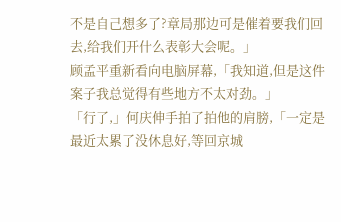不是自己想多了?章局那边可是催着要我们回去,给我们开什么表彰大会呢。」
顾孟平重新看向电脑屏幕,「我知道,但是这件案子我总觉得有些地方不太对劲。」
「行了,」何庆伸手拍了拍他的肩膀,「一定是最近太累了没休息好,等回京城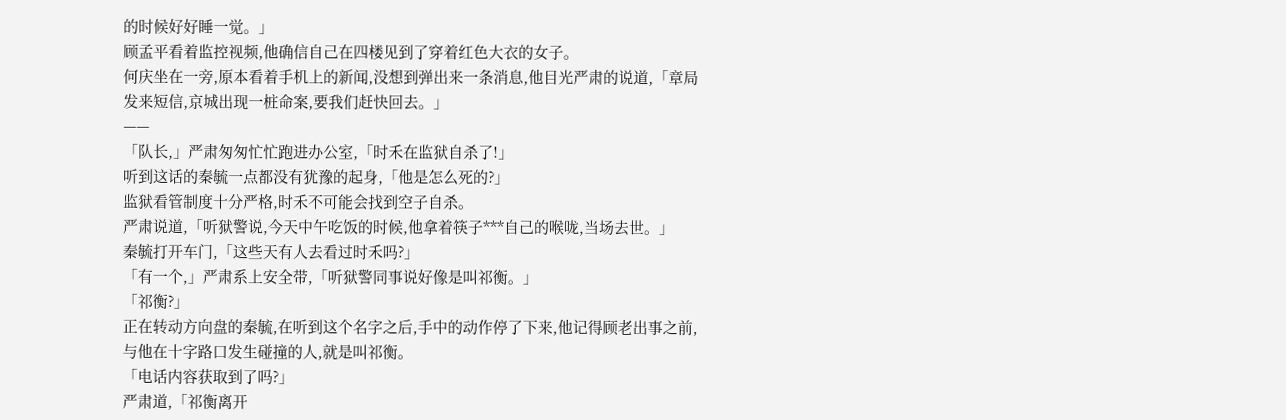的时候好好睡一觉。」
顾孟平看着监控视频,他确信自己在四楼见到了穿着红色大衣的女子。
何庆坐在一旁,原本看着手机上的新闻,没想到弹出来一条消息,他目光严肃的说道,「章局发来短信,京城出现一桩命案,要我们赶快回去。」
——
「队长,」严肃匆匆忙忙跑进办公室,「时禾在监狱自杀了!」
听到这话的秦毓一点都没有犹豫的起身,「他是怎么死的?」
监狱看管制度十分严格,时禾不可能会找到空子自杀。
严肃说道,「听狱警说,今天中午吃饭的时候,他拿着筷子***自己的喉咙,当场去世。」
秦毓打开车门,「这些天有人去看过时禾吗?」
「有一个,」严肃系上安全带,「听狱警同事说好像是叫祁衡。」
「祁衡?」
正在转动方向盘的秦毓,在听到这个名字之后,手中的动作停了下来,他记得顾老出事之前,与他在十字路口发生碰撞的人,就是叫祁衡。
「电话内容获取到了吗?」
严肃道,「祁衡离开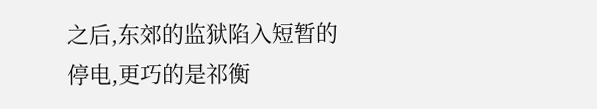之后,东郊的监狱陷入短暂的停电,更巧的是祁衡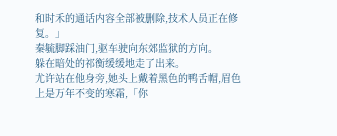和时禾的通话内容全部被删除,技术人员正在修复。」
秦毓脚踩油门,驱车驶向东郊监狱的方向。
躲在暗处的祁衡缓缓地走了出来。
尤许站在他身旁,她头上戴着黑色的鸭舌帽,眉色上是万年不变的寒霜,「你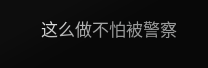这么做不怕被警察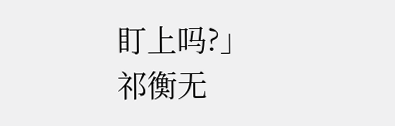盯上吗?」
祁衡无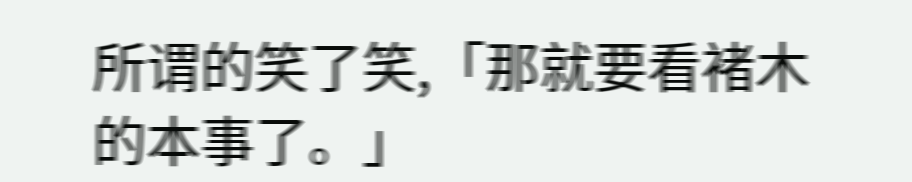所谓的笑了笑,「那就要看褚木的本事了。」